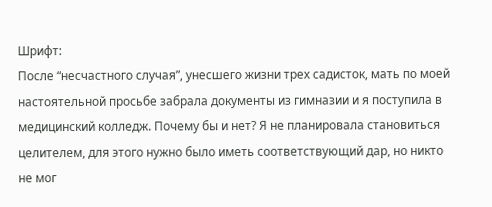Шрифт:
После “несчастного случая”, унесшего жизни трех садисток, мать по моей настоятельной просьбе забрала документы из гимназии и я поступила в медицинский колледж. Почему бы и нет? Я не планировала становиться целителем, для этого нужно было иметь соответствующий дар, но никто не мог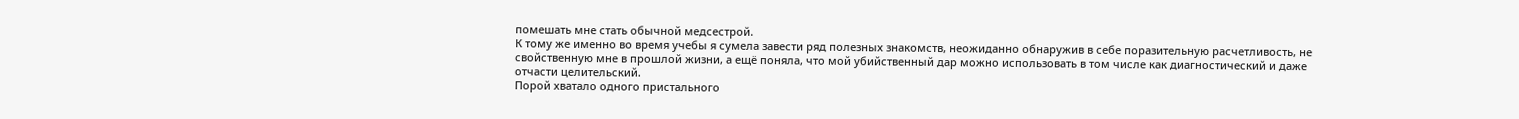помешать мне стать обычной медсестрой.
К тому же именно во время учебы я сумела завести ряд полезных знакомств, неожиданно обнаружив в себе поразительную расчетливость, не свойственную мне в прошлой жизни, а ещё поняла, что мой убийственный дар можно использовать в том числе как диагностический и даже отчасти целительский.
Порой хватало одного пристального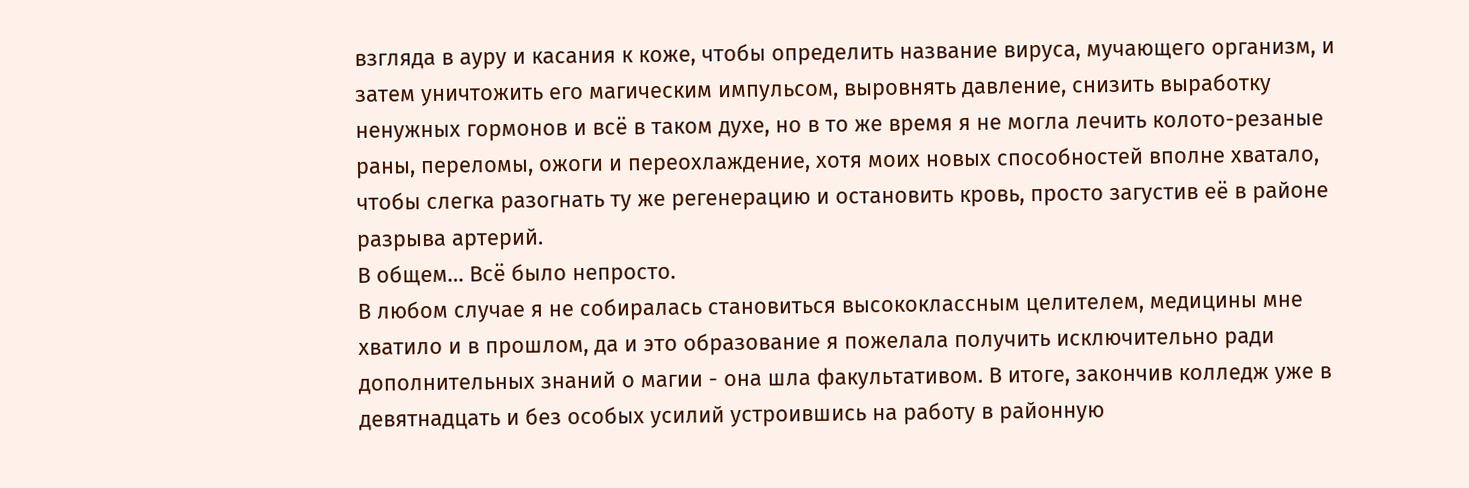взгляда в ауру и касания к коже, чтобы определить название вируса, мучающего организм, и затем уничтожить его магическим импульсом, выровнять давление, снизить выработку ненужных гормонов и всё в таком духе, но в то же время я не могла лечить колото-резаные раны, переломы, ожоги и переохлаждение, хотя моих новых способностей вполне хватало, чтобы слегка разогнать ту же регенерацию и остановить кровь, просто загустив её в районе разрыва артерий.
В общем… Всё было непросто.
В любом случае я не собиралась становиться высококлассным целителем, медицины мне хватило и в прошлом, да и это образование я пожелала получить исключительно ради дополнительных знаний о магии - она шла факультативом. В итоге, закончив колледж уже в девятнадцать и без особых усилий устроившись на работу в районную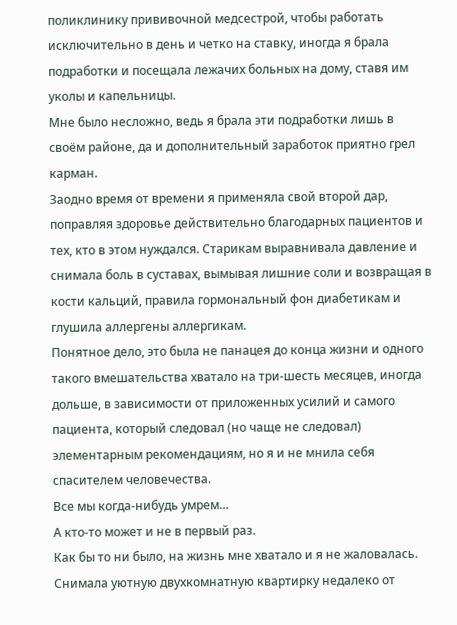поликлинику прививочной медсестрой, чтобы работать исключительно в день и четко на ставку, иногда я брала подработки и посещала лежачих больных на дому, ставя им уколы и капельницы.
Мне было несложно, ведь я брала эти подработки лишь в своём районе, да и дополнительный заработок приятно грел карман.
Заодно время от времени я применяла свой второй дар, поправляя здоровье действительно благодарных пациентов и тех, кто в этом нуждался. Старикам выравнивала давление и снимала боль в суставах, вымывая лишние соли и возвращая в кости кальций, правила гормональный фон диабетикам и глушила аллергены аллергикам.
Понятное дело, это была не панацея до конца жизни и одного такого вмешательства хватало на три-шесть месяцев, иногда дольше, в зависимости от приложенных усилий и самого пациента, который следовал (но чаще не следовал) элементарным рекомендациям, но я и не мнила себя спасителем человечества.
Все мы когда-нибудь умрем…
А кто-то может и не в первый раз.
Как бы то ни было, на жизнь мне хватало и я не жаловалась. Снимала уютную двухкомнатную квартирку недалеко от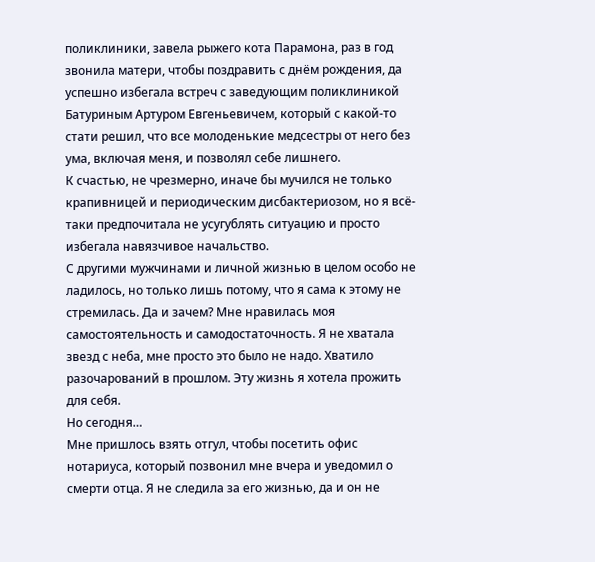поликлиники, завела рыжего кота Парамона, раз в год звонила матери, чтобы поздравить с днём рождения, да успешно избегала встреч с заведующим поликлиникой Батуриным Артуром Евгеньевичем, который с какой-то стати решил, что все молоденькие медсестры от него без ума, включая меня, и позволял себе лишнего.
К счастью, не чрезмерно, иначе бы мучился не только крапивницей и периодическим дисбактериозом, но я всё-таки предпочитала не усугублять ситуацию и просто избегала навязчивое начальство.
С другими мужчинами и личной жизнью в целом особо не ладилось, но только лишь потому, что я сама к этому не стремилась. Да и зачем? Мне нравилась моя самостоятельность и самодостаточность. Я не хватала звезд с неба, мне просто это было не надо. Хватило разочарований в прошлом. Эту жизнь я хотела прожить для себя.
Но сегодня…
Мне пришлось взять отгул, чтобы посетить офис нотариуса, который позвонил мне вчера и уведомил о смерти отца. Я не следила за его жизнью, да и он не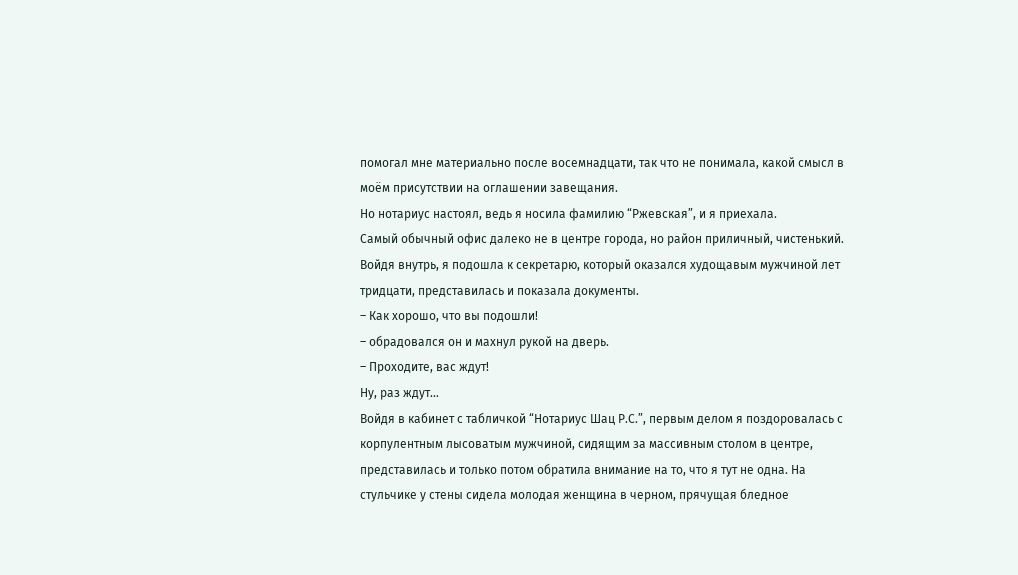помогал мне материально после восемнадцати, так что не понимала, какой смысл в моём присутствии на оглашении завещания.
Но нотариус настоял, ведь я носила фамилию “Ржевская”, и я приехала.
Самый обычный офис далеко не в центре города, но район приличный, чистенький. Войдя внутрь, я подошла к секретарю, который оказался худощавым мужчиной лет тридцати, представилась и показала документы.
– Как хорошо, что вы подошли!
– обрадовался он и махнул рукой на дверь.
– Проходите, вас ждут!
Ну, раз ждут…
Войдя в кабинет с табличкой “Нотариус Шац Р.С.”, первым делом я поздоровалась с корпулентным лысоватым мужчиной, сидящим за массивным столом в центре, представилась и только потом обратила внимание на то, что я тут не одна. На стульчике у стены сидела молодая женщина в черном, прячущая бледное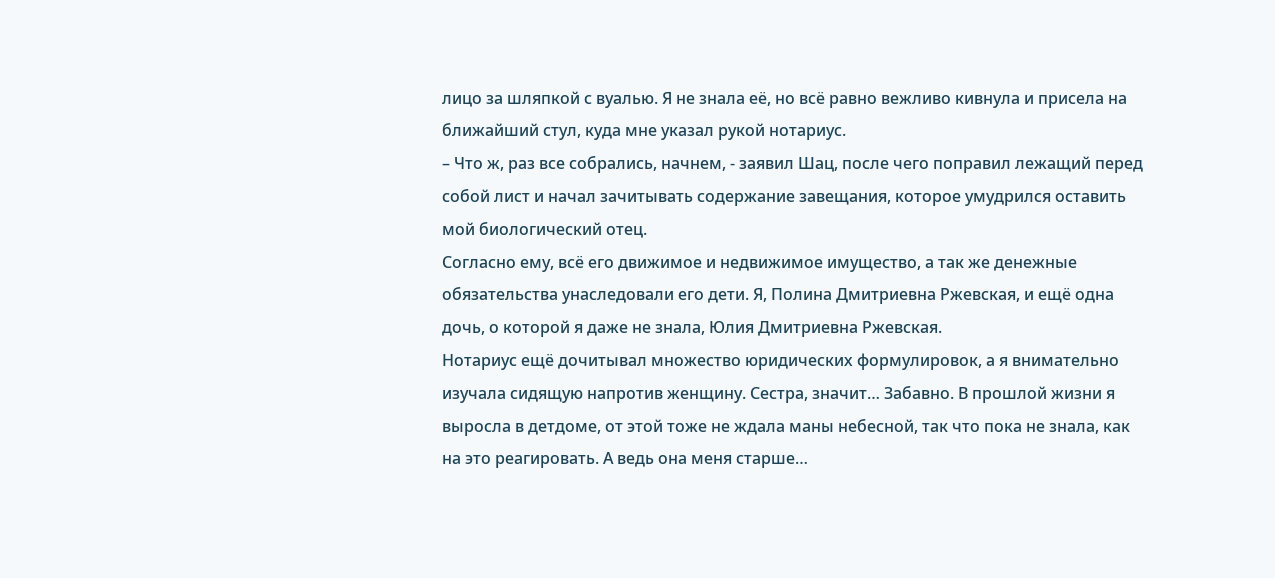лицо за шляпкой с вуалью. Я не знала её, но всё равно вежливо кивнула и присела на ближайший стул, куда мне указал рукой нотариус.
– Что ж, раз все собрались, начнем, - заявил Шац, после чего поправил лежащий перед собой лист и начал зачитывать содержание завещания, которое умудрился оставить мой биологический отец.
Согласно ему, всё его движимое и недвижимое имущество, а так же денежные обязательства унаследовали его дети. Я, Полина Дмитриевна Ржевская, и ещё одна дочь, о которой я даже не знала, Юлия Дмитриевна Ржевская.
Нотариус ещё дочитывал множество юридических формулировок, а я внимательно изучала сидящую напротив женщину. Сестра, значит… Забавно. В прошлой жизни я выросла в детдоме, от этой тоже не ждала маны небесной, так что пока не знала, как на это реагировать. А ведь она меня старше…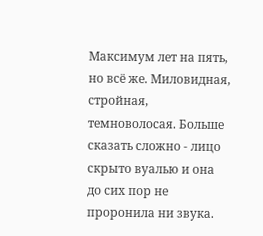Максимум лет на пять, но всё же. Миловидная, стройная, темноволосая. Больше сказать сложно - лицо скрыто вуалью и она до сих пор не проронила ни звука.